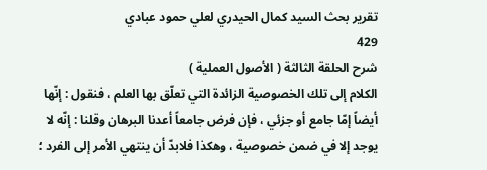تقرير بحث السيد كمال الحيدري لعلي حمود عبادي
429
شرح الحلقة الثالثة ( الأصول العملية )
الكلام إلى تلك الخصوصية الزائدة التي تعلّق بها العلم ، فنقول : إنّها أيضاً إمّا جامع أو جزئي ، فإن فرض جامعاً أعدنا البرهان وقلنا : إنّه لا يوجد إلا في ضمن خصوصية ، وهكذا فلابدّ أن ينتهي الأمر إلى الفرد ؛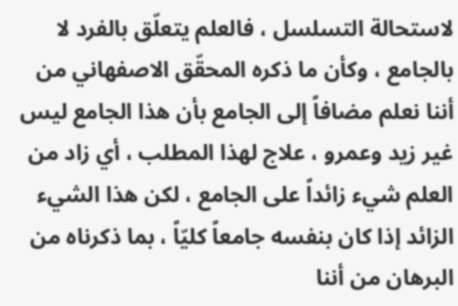لاستحالة التسلسل ، فالعلم يتعلّق بالفرد لا بالجامع ، وكأن ما ذكره المحقّق الاصفهاني من أننا نعلم مضافاً إلى الجامع بأن هذا الجامع ليس غير زيد وعمرو ، علاج لهذا المطلب ، أي زاد من العلم شيء زائداً على الجامع ، لكن هذا الشيء الزائد إذا كان بنفسه جامعاً كليّاً ، بما ذكرناه من البرهان من أننا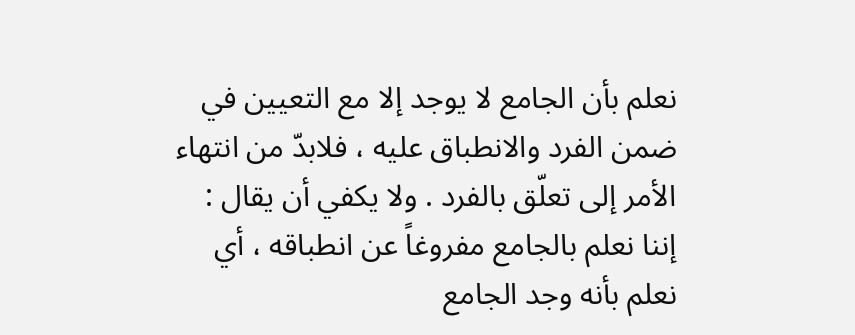نعلم بأن الجامع لا يوجد إلا مع التعيين في ضمن الفرد والانطباق عليه ، فلابدّ من انتهاء الأمر إلى تعلّق بالفرد . ولا يكفي أن يقال : إننا نعلم بالجامع مفروغاً عن انطباقه ، أي نعلم بأنه وجد الجامع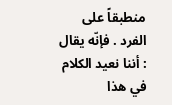منطبقاً على الفرد . فإنّه يقال : أننا نعيد الكلام في هذا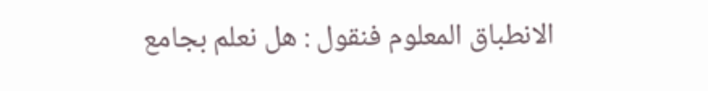الانطباق المعلوم فنقول : هل نعلم بجامع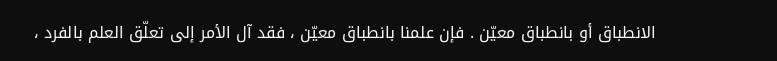الانطباق أو بانطباق معيّن . فإن علمنا بانطباق معيّن ، فقد آل الأمر إلى تعلّق العلم بالفرد ،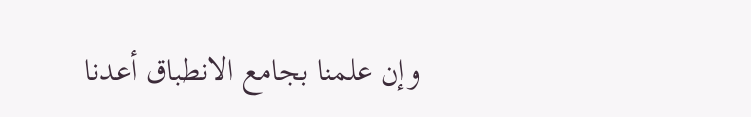وإن علمنا بجامع الانطباق أعدنا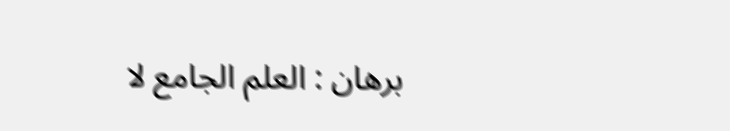برهان : العلم الجامع لا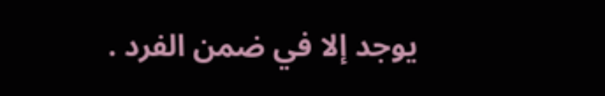يوجد إلا في ضمن الفرد .